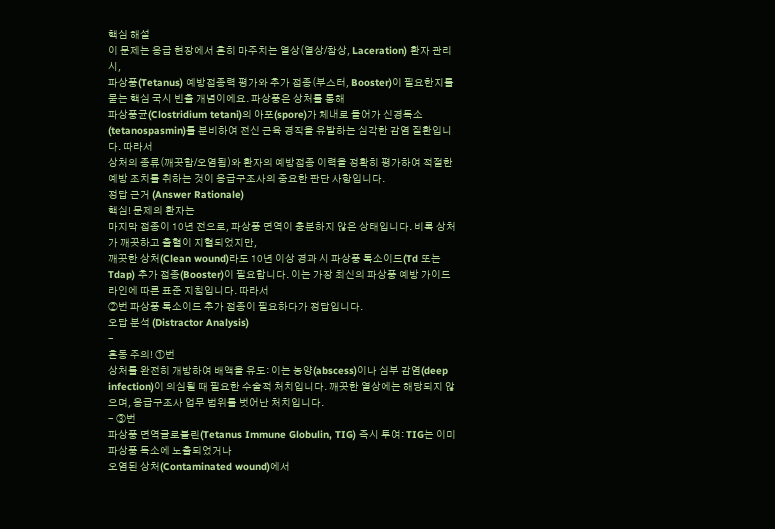핵심 해설
이 문제는 응급 현장에서 흔히 마주치는 열상(열상/참상, Laceration) 환자 관리 시,
파상풍(Tetanus) 예방접종력 평가와 추가 접종(부스터, Booster)이 필요한지를 묻는 핵심 국시 빈출 개념이에요. 파상풍은 상처를 통해
파상풍균(Clostridium tetani)의 아포(spore)가 체내로 들어가 신경독소(tetanospasmin)를 분비하여 전신 근육 경직을 유발하는 심각한 감염 질환입니다. 따라서
상처의 종류(깨끗함/오염됨)와 환자의 예방접종 이력을 정확히 평가하여 적절한 예방 조치를 취하는 것이 응급구조사의 중요한 판단 사항입니다.
정답 근거 (Answer Rationale)
핵심! 문제의 환자는
마지막 접종이 10년 전으로, 파상풍 면역이 충분하지 않은 상태입니다. 비록 상처가 깨끗하고 출혈이 지혈되었지만,
깨끗한 상처(Clean wound)라도 10년 이상 경과 시 파상풍 톡소이드(Td 또는 Tdap) 추가 접종(Booster)이 필요합니다. 이는 가장 최신의 파상풍 예방 가이드라인에 따른 표준 지침입니다. 따라서
②번 파상풍 톡소이드 추가 접종이 필요하다가 정답입니다.
오답 분석 (Distractor Analysis)
-
혼동 주의! ①번
상처를 완전히 개방하여 배액을 유도: 이는 농양(abscess)이나 심부 감염(deep infection)이 의심될 때 필요한 수술적 처치입니다. 깨끗한 열상에는 해당되지 않으며, 응급구조사 업무 범위를 벗어난 처치입니다.
- ③번
파상풍 면역글로불린(Tetanus Immune Globulin, TIG) 즉시 투여: TIG는 이미 파상풍 독소에 노출되었거나
오염된 상처(Contaminated wound)에서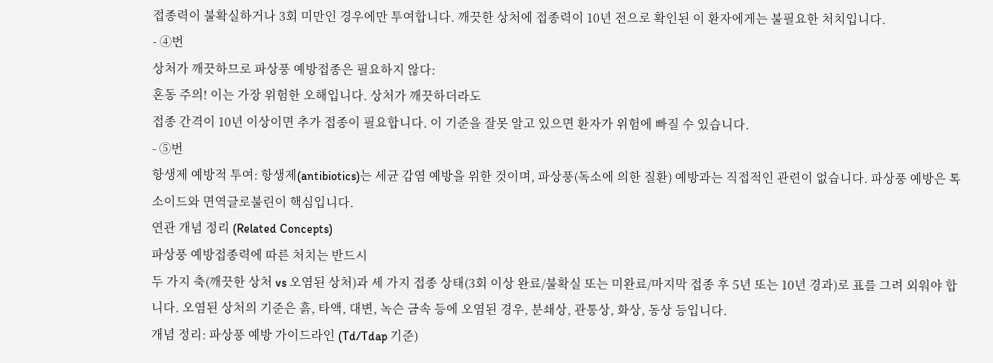접종력이 불확실하거나 3회 미만인 경우에만 투여합니다. 깨끗한 상처에 접종력이 10년 전으로 확인된 이 환자에게는 불필요한 처치입니다.
- ④번
상처가 깨끗하므로 파상풍 예방접종은 필요하지 않다:
혼동 주의! 이는 가장 위험한 오해입니다. 상처가 깨끗하더라도
접종 간격이 10년 이상이면 추가 접종이 필요합니다. 이 기준을 잘못 알고 있으면 환자가 위험에 빠질 수 있습니다.
- ⑤번
항생제 예방적 투여: 항생제(antibiotics)는 세균 감염 예방을 위한 것이며, 파상풍(독소에 의한 질환) 예방과는 직접적인 관련이 없습니다. 파상풍 예방은 톡소이드와 면역글로불린이 핵심입니다.
연관 개념 정리 (Related Concepts)
파상풍 예방접종력에 따른 처치는 반드시
두 가지 축(깨끗한 상처 vs 오염된 상처)과 세 가지 접종 상태(3회 이상 완료/불확실 또는 미완료/마지막 접종 후 5년 또는 10년 경과)로 표를 그려 외워야 합니다. 오염된 상처의 기준은 흙, 타액, 대변, 녹슨 금속 등에 오염된 경우, 분쇄상, 관통상, 화상, 동상 등입니다.
개념 정리: 파상풍 예방 가이드라인 (Td/Tdap 기준)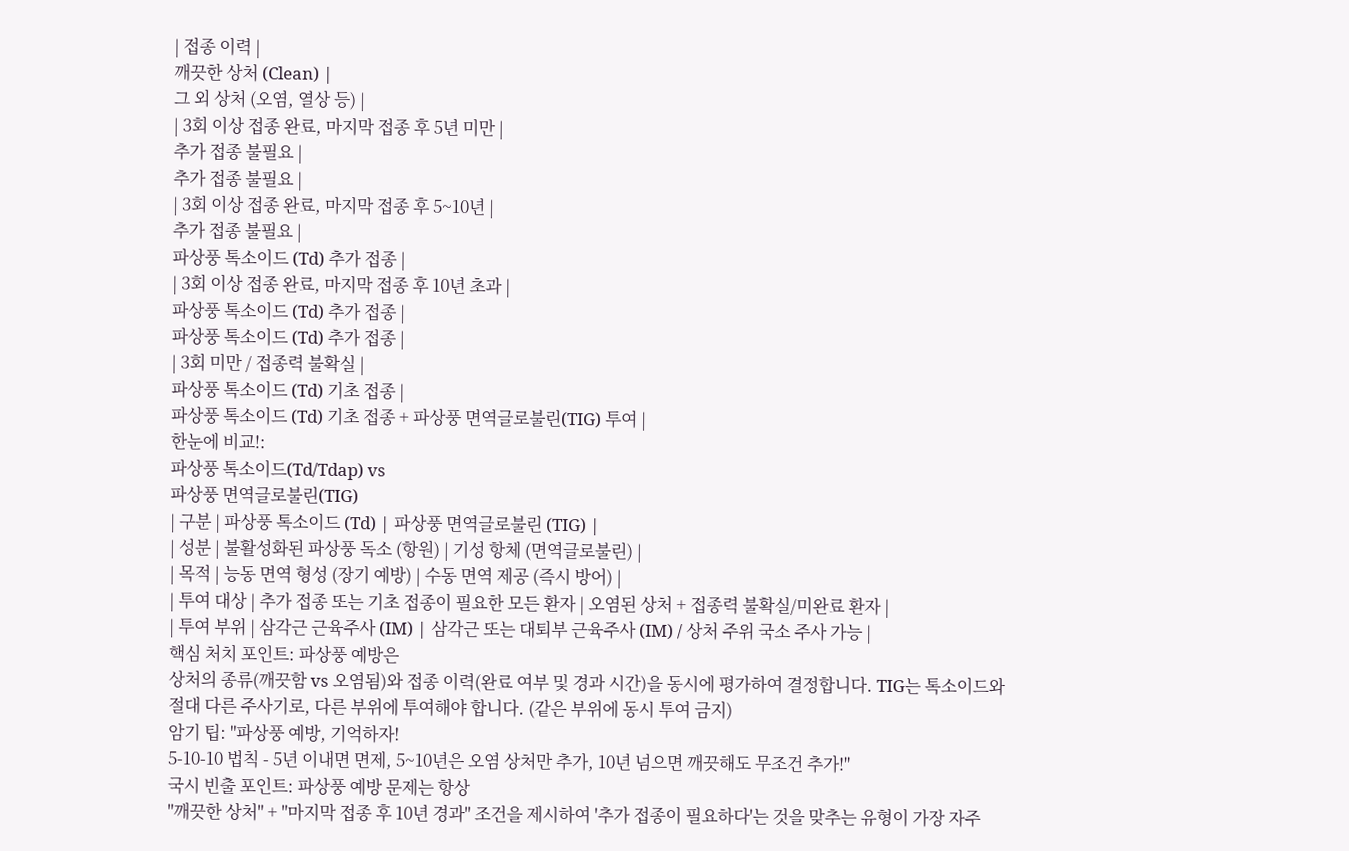| 접종 이력 |
깨끗한 상처 (Clean) |
그 외 상처 (오염, 열상 등) |
| 3회 이상 접종 완료, 마지막 접종 후 5년 미만 |
추가 접종 불필요 |
추가 접종 불필요 |
| 3회 이상 접종 완료, 마지막 접종 후 5~10년 |
추가 접종 불필요 |
파상풍 톡소이드 (Td) 추가 접종 |
| 3회 이상 접종 완료, 마지막 접종 후 10년 초과 |
파상풍 톡소이드 (Td) 추가 접종 |
파상풍 톡소이드 (Td) 추가 접종 |
| 3회 미만 / 접종력 불확실 |
파상풍 톡소이드 (Td) 기초 접종 |
파상풍 톡소이드 (Td) 기초 접종 + 파상풍 면역글로불린(TIG) 투여 |
한눈에 비교!:
파상풍 톡소이드(Td/Tdap) vs
파상풍 면역글로불린(TIG)
| 구분 | 파상풍 톡소이드 (Td) | 파상풍 면역글로불린 (TIG) |
| 성분 | 불활성화된 파상풍 독소 (항원) | 기성 항체 (면역글로불린) |
| 목적 | 능동 면역 형성 (장기 예방) | 수동 면역 제공 (즉시 방어) |
| 투여 대상 | 추가 접종 또는 기초 접종이 필요한 모든 환자 | 오염된 상처 + 접종력 불확실/미완료 환자 |
| 투여 부위 | 삼각근 근육주사 (IM) | 삼각근 또는 대퇴부 근육주사 (IM) / 상처 주위 국소 주사 가능 |
핵심 처치 포인트: 파상풍 예방은
상처의 종류(깨끗함 vs 오염됨)와 접종 이력(완료 여부 및 경과 시간)을 동시에 평가하여 결정합니다. TIG는 톡소이드와
절대 다른 주사기로, 다른 부위에 투여해야 합니다. (같은 부위에 동시 투여 금지)
암기 팁: "파상풍 예방, 기억하자!
5-10-10 법칙 - 5년 이내면 면제, 5~10년은 오염 상처만 추가, 10년 넘으면 깨끗해도 무조건 추가!"
국시 빈출 포인트: 파상풍 예방 문제는 항상
"깨끗한 상처" + "마지막 접종 후 10년 경과" 조건을 제시하여 '추가 접종이 필요하다'는 것을 맞추는 유형이 가장 자주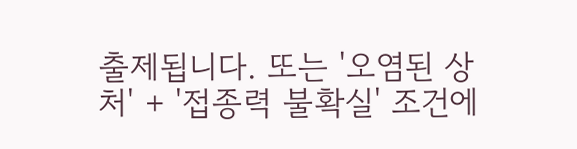출제됩니다. 또는 '오염된 상처' + '접종력 불확실' 조건에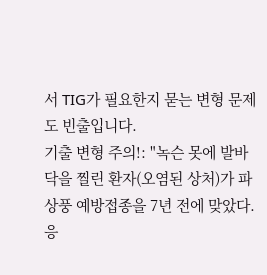서 TIG가 필요한지 묻는 변형 문제도 빈출입니다.
기출 변형 주의!: "녹슨 못에 발바닥을 찔린 환자(오염된 상처)가 파상풍 예방접종을 7년 전에 맞았다. 응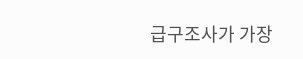급구조사가 가장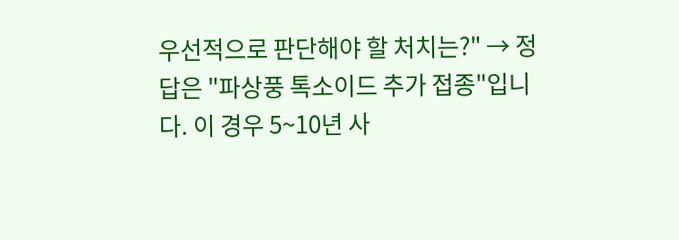우선적으로 판단해야 할 처치는?" → 정답은 "파상풍 톡소이드 추가 접종"입니다. 이 경우 5~10년 사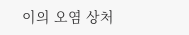이의 오염 상처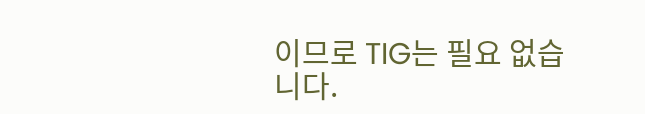이므로 TIG는 필요 없습니다.